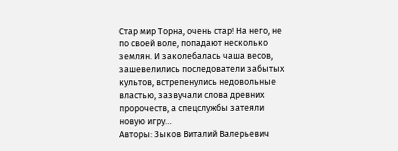Стар мир Торна, очень стар! На него, не по своей воле, попадают несколько землян. И заколебалась чаша весов, зашевелились последователи забытых культов, встрепенулись недовольные властью, зазвучали слова древних пророчеств, а спецслужбы затеяли новую игру…
Авторы: Зыков Виталий Валерьевич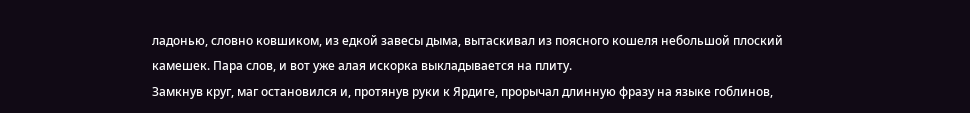ладонью, словно ковшиком, из едкой завесы дыма, вытаскивал из поясного кошеля небольшой плоский камешек. Пара слов, и вот уже алая искорка выкладывается на плиту.
Замкнув круг, маг остановился и, протянув руки к Ярдиге, прорычал длинную фразу на языке гоблинов,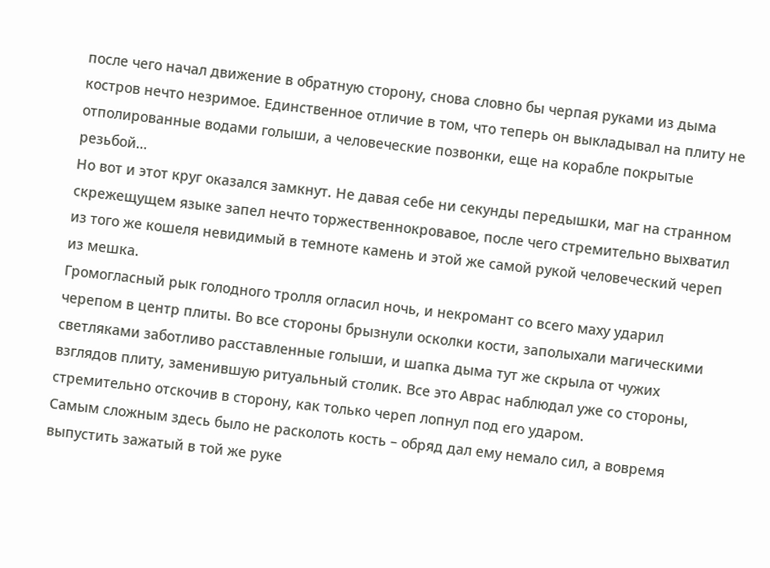после чего начал движение в обратную сторону, снова словно бы черпая руками из дыма костров нечто незримое. Единственное отличие в том, что теперь он выкладывал на плиту не отполированные водами голыши, а человеческие позвонки, еще на корабле покрытые резьбой…
Но вот и этот круг оказался замкнут. Не давая себе ни секунды передышки, маг на странном скрежещущем языке запел нечто торжественнокровавое, после чего стремительно выхватил из того же кошеля невидимый в темноте камень и этой же самой рукой человеческий череп из мешка.
Громогласный рык голодного тролля огласил ночь, и некромант со всего маху ударил черепом в центр плиты. Во все стороны брызнули осколки кости, заполыхали магическими светляками заботливо расставленные голыши, и шапка дыма тут же скрыла от чужих взглядов плиту, заменившую ритуальный столик. Все это Аврас наблюдал уже со стороны, стремительно отскочив в сторону, как только череп лопнул под его ударом.
Самым сложным здесь было не расколоть кость – обряд дал ему немало сил, а вовремя выпустить зажатый в той же руке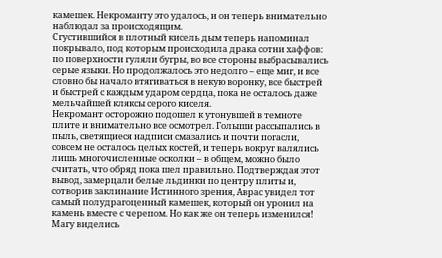камешек. Некроманту это удалось, и он теперь внимательно наблюдал за происходящим.
Сгустившийся в плотный кисель дым теперь напоминал покрывало, под которым происходила драка сотни хаффов: по поверхности гуляли бугры, во все стороны выбрасывались серые языки. Но продолжалось это недолго – еще миг, и все словно бы начало втягиваться в некую воронку, все быстрей и быстрей с каждым ударом сердца, пока не осталось даже мельчайшей кляксы серого киселя.
Некромант осторожно подошел к утонувшей в темноте плите и внимательно все осмотрел. Голыши рассыпались в пыль, светящиеся надписи смазались и почти погасли, совсем не осталось целых костей, и теперь вокруг валялись лишь многочисленные осколки – в общем, можно было считать, что обряд пока шел правильно. Подтверждая этот вывод, замерцали белые льдинки по центру плиты и, сотворив заклинание Истинного зрения, Аврас увидел тот самый полудрагоценный камешек, который он уронил на камень вместе с черепом. Но как же он теперь изменился! Магу виделись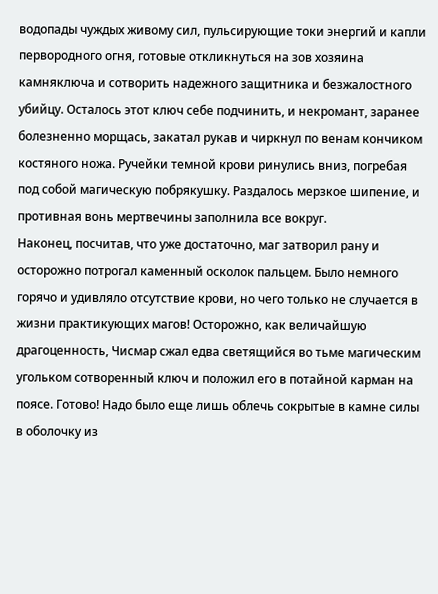водопады чуждых живому сил, пульсирующие токи энергий и капли первородного огня, готовые откликнуться на зов хозяина камняключа и сотворить надежного защитника и безжалостного убийцу. Осталось этот ключ себе подчинить, и некромант, заранее болезненно морщась, закатал рукав и чиркнул по венам кончиком костяного ножа. Ручейки темной крови ринулись вниз, погребая под собой магическую побрякушку. Раздалось мерзкое шипение, и противная вонь мертвечины заполнила все вокруг.
Наконец, посчитав, что уже достаточно, маг затворил рану и осторожно потрогал каменный осколок пальцем. Было немного горячо и удивляло отсутствие крови, но чего только не случается в жизни практикующих магов! Осторожно, как величайшую драгоценность, Чисмар сжал едва светящийся во тьме магическим угольком сотворенный ключ и положил его в потайной карман на поясе. Готово! Надо было еще лишь облечь сокрытые в камне силы в оболочку из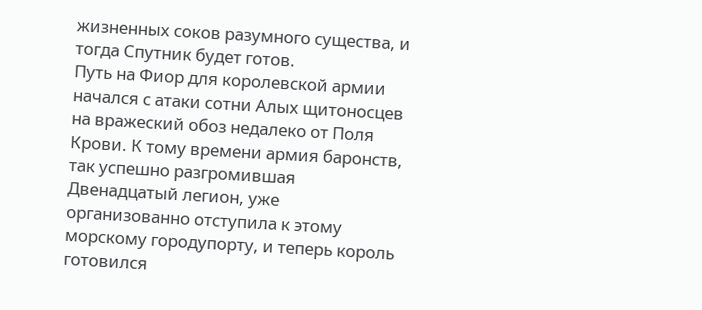жизненных соков разумного существа, и тогда Спутник будет готов.
Путь на Фиор для королевской армии начался с атаки сотни Алых щитоносцев на вражеский обоз недалеко от Поля Крови. К тому времени армия баронств, так успешно разгромившая Двенадцатый легион, уже организованно отступила к этому морскому городупорту, и теперь король готовился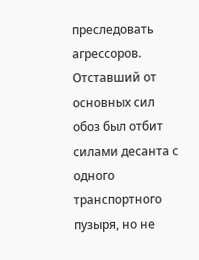преследовать агрессоров. Отставший от основных сил обоз был отбит силами десанта с одного транспортного пузыря, но не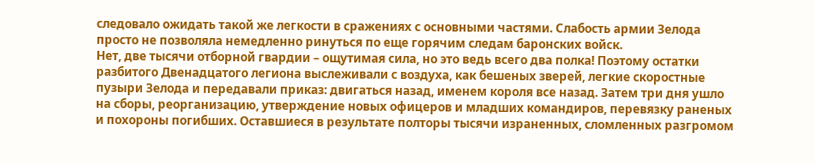следовало ожидать такой же легкости в сражениях с основными частями. Слабость армии Зелода просто не позволяла немедленно ринуться по еще горячим следам баронских войск.
Нет, две тысячи отборной гвардии – ощутимая сила, но это ведь всего два полка! Поэтому остатки разбитого Двенадцатого легиона выслеживали с воздуха, как бешеных зверей, легкие скоростные пузыри Зелода и передавали приказ: двигаться назад, именем короля все назад. Затем три дня ушло на сборы, реорганизацию, утверждение новых офицеров и младших командиров, перевязку раненых и похороны погибших. Оставшиеся в результате полторы тысячи израненных, сломленных разгромом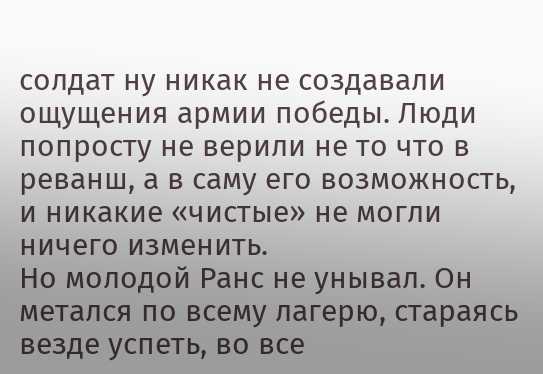солдат ну никак не создавали ощущения армии победы. Люди попросту не верили не то что в реванш, а в саму его возможность, и никакие «чистые» не могли ничего изменить.
Но молодой Ранс не унывал. Он метался по всему лагерю, стараясь везде успеть, во все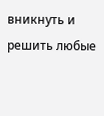вникнуть и решить любые